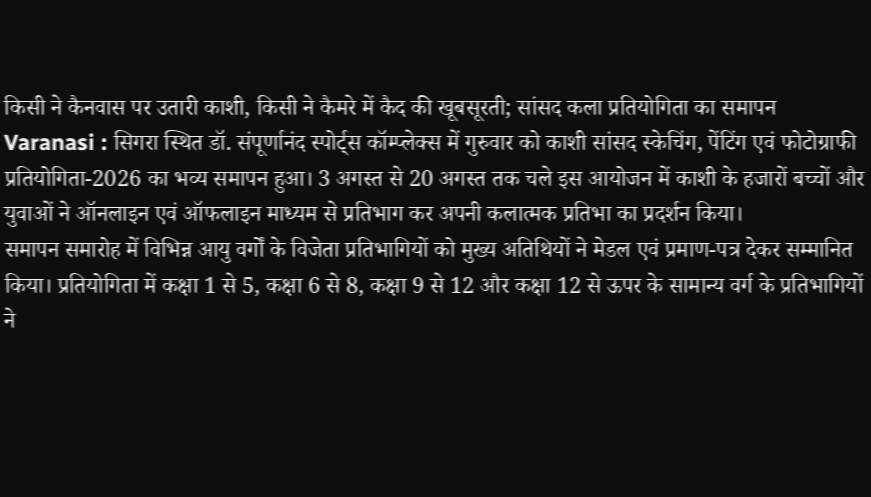किसी ने कैनवास पर उतारी काशी, किसी ने कैमरे में कैद की खूबसूरती; सांसद कला प्रतियोगिता का समापन
Varanasi : सिगरा स्थित डॉ. संपूर्णानंद स्पोर्ट्स कॉम्प्लेक्स में गुरुवार को काशी सांसद स्केचिंग, पेंटिंग एवं फोटोग्राफी प्रतियोगिता-2026 का भव्य समापन हुआ। 3 अगस्त से 20 अगस्त तक चले इस आयोजन में काशी के हजारों बच्चों और युवाओं ने ऑनलाइन एवं ऑफलाइन माध्यम से प्रतिभाग कर अपनी कलात्मक प्रतिभा का प्रदर्शन किया।
समापन समारोह में विभिन्न आयु वर्गों के विजेता प्रतिभागियों को मुख्य अतिथियों ने मेडल एवं प्रमाण-पत्र देकर सम्मानित किया। प्रतियोगिता में कक्षा 1 से 5, कक्षा 6 से 8, कक्षा 9 से 12 और कक्षा 12 से ऊपर के सामान्य वर्ग के प्रतिभागियों ने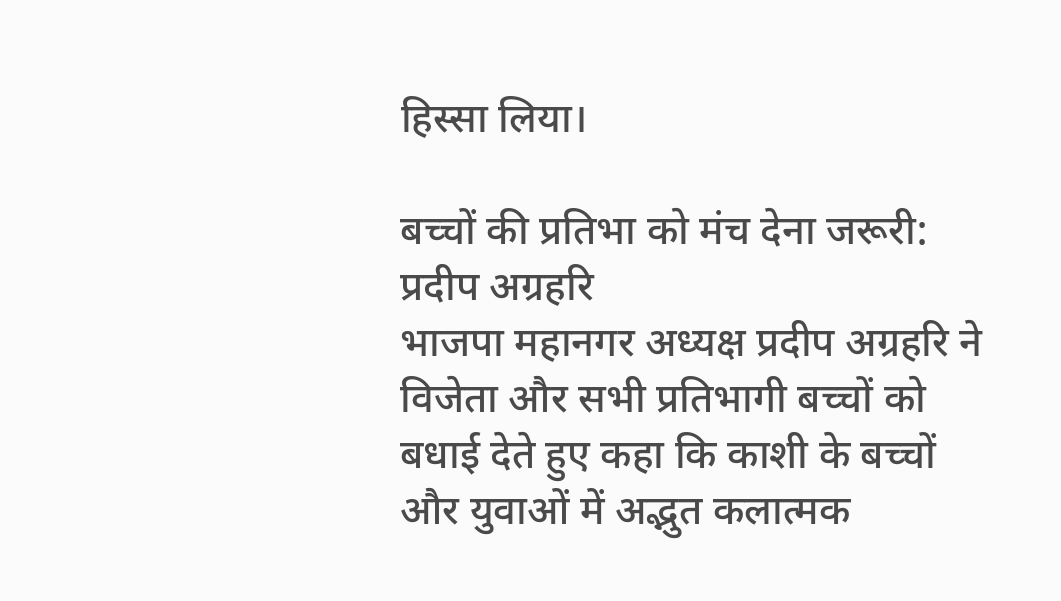हिस्सा लिया।

बच्चों की प्रतिभा को मंच देना जरूरी: प्रदीप अग्रहरि
भाजपा महानगर अध्यक्ष प्रदीप अग्रहरि ने विजेता और सभी प्रतिभागी बच्चों को बधाई देते हुए कहा कि काशी के बच्चों और युवाओं में अद्भुत कलात्मक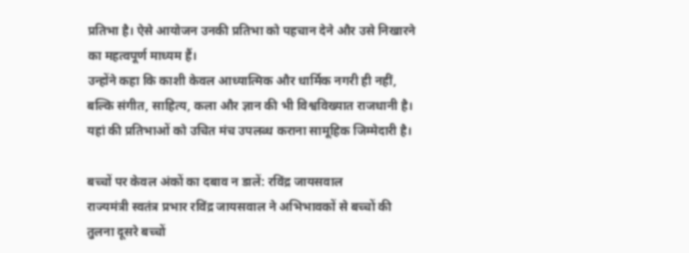प्रतिभा है। ऐसे आयोजन उनकी प्रतिभा को पहचान देने और उसे निखारने का महत्वपूर्ण माध्यम हैं।
उन्होंने कहा कि काशी केवल आध्यात्मिक और धार्मिक नगरी ही नहीं, बल्कि संगीत, साहित्य, कला और ज्ञान की भी विश्वविख्यात राजधानी है। यहां की प्रतिभाओं को उचित मंच उपलब्ध कराना सामूहिक जिम्मेदारी है।

बच्चों पर केवल अंकों का दबाव न डालें: रविंद्र जायसवाल
राज्यमंत्री स्वतंत्र प्रभार रविंद्र जायसवाल ने अभिभावकों से बच्चों की तुलना दूसरे बच्चों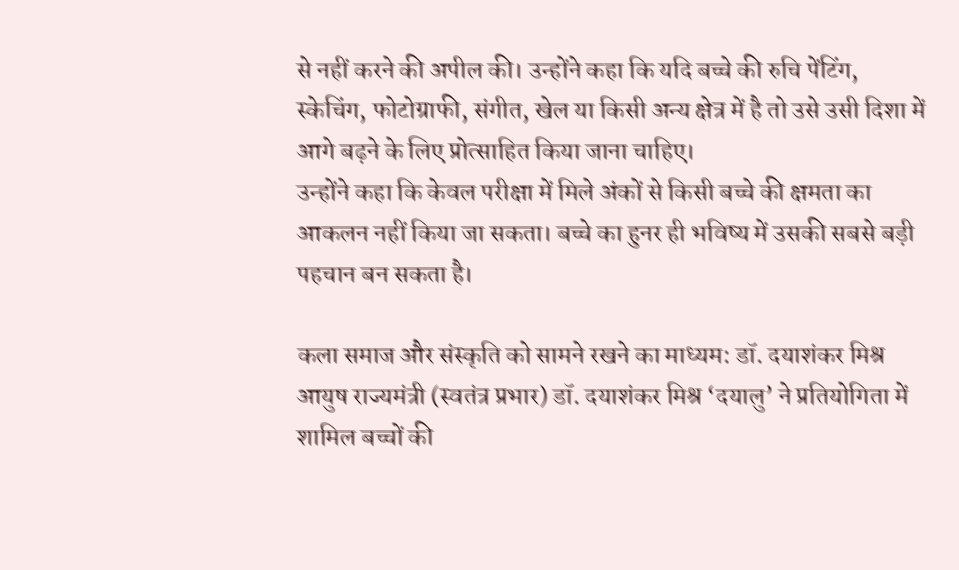से नहीं करने की अपील की। उन्होंने कहा कि यदि बच्चे की रुचि पेंटिंग, स्केचिंग, फोटोग्राफी, संगीत, खेल या किसी अन्य क्षेत्र में है तो उसे उसी दिशा में आगे बढ़ने के लिए प्रोत्साहित किया जाना चाहिए।
उन्होंने कहा कि केवल परीक्षा में मिले अंकों से किसी बच्चे की क्षमता का आकलन नहीं किया जा सकता। बच्चे का हुनर ही भविष्य में उसकी सबसे बड़ी पहचान बन सकता है।

कला समाज और संस्कृति को सामने रखने का माध्यम: डॉ. दयाशंकर मिश्र
आयुष राज्यमंत्री (स्वतंत्र प्रभार) डॉ. दयाशंकर मिश्र ‘दयालु’ ने प्रतियोगिता में शामिल बच्चों की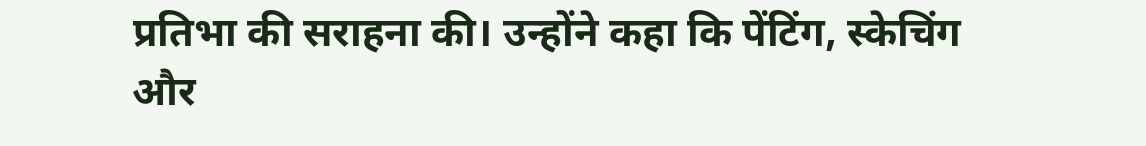प्रतिभा की सराहना की। उन्होंने कहा कि पेंटिंग, स्केचिंग और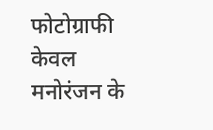फोटोग्राफी केवल मनोरंजन के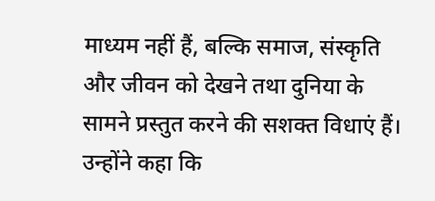माध्यम नहीं हैं, बल्कि समाज, संस्कृति और जीवन को देखने तथा दुनिया के सामने प्रस्तुत करने की सशक्त विधाएं हैं।
उन्होंने कहा कि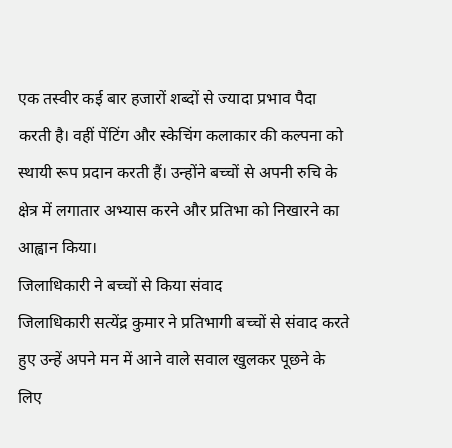एक तस्वीर कई बार हजारों शब्दों से ज्यादा प्रभाव पैदा करती है। वहीं पेंटिंग और स्केचिंग कलाकार की कल्पना को स्थायी रूप प्रदान करती हैं। उन्होंने बच्चों से अपनी रुचि के क्षेत्र में लगातार अभ्यास करने और प्रतिभा को निखारने का आह्वान किया।
जिलाधिकारी ने बच्चों से किया संवाद
जिलाधिकारी सत्येंद्र कुमार ने प्रतिभागी बच्चों से संवाद करते हुए उन्हें अपने मन में आने वाले सवाल खुलकर पूछने के लिए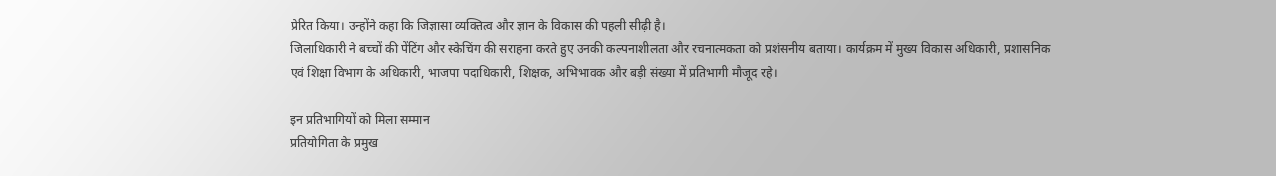प्रेरित किया। उन्होंने कहा कि जिज्ञासा व्यक्तित्व और ज्ञान के विकास की पहली सीढ़ी है।
जिलाधिकारी ने बच्चों की पेंटिंग और स्केचिंग की सराहना करते हुए उनकी कल्पनाशीलता और रचनात्मकता को प्रशंसनीय बताया। कार्यक्रम में मुख्य विकास अधिकारी, प्रशासनिक एवं शिक्षा विभाग के अधिकारी, भाजपा पदाधिकारी, शिक्षक, अभिभावक और बड़ी संख्या में प्रतिभागी मौजूद रहे।

इन प्रतिभागियों को मिला सम्मान
प्रतियोगिता के प्रमुख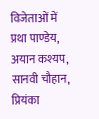विजेताओं में प्रथा पाण्डेय, अयान कश्यप, सानवी चौहान, प्रियंका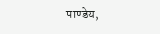पाण्डेय,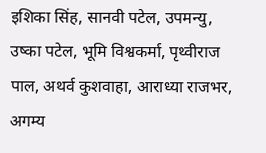इशिका सिंह, सानवी पटेल, उपमन्यु, उष्का पटेल, भूमि विश्वकर्मा, पृथ्वीराज पाल, अथर्व कुशवाहा, आराध्या राजभर, अगम्य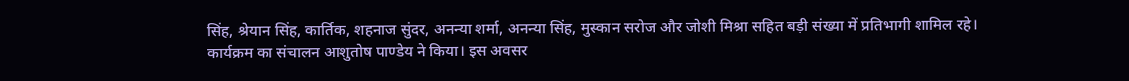सिंह, श्रेयान सिंह, कार्तिक, शहनाज सुंदर, अनन्या शर्मा, अनन्या सिंह, मुस्कान सरोज और जोशी मिश्रा सहित बड़ी संख्या में प्रतिभागी शामिल रहे।
कार्यक्रम का संचालन आशुतोष पाण्डेय ने किया। इस अवसर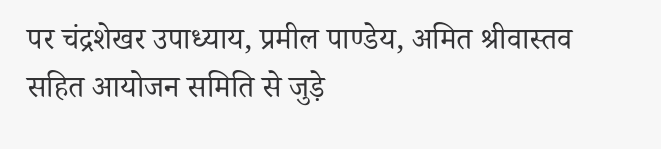पर चंद्रशेखर उपाध्याय, प्रमील पाण्डेय, अमित श्रीवास्तव सहित आयोजन समिति से जुड़े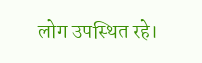लोग उपस्थित रहे।